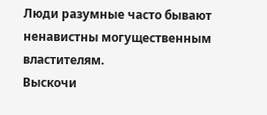Люди разумные часто бывают ненавистны могущественным властителям.
Выскочи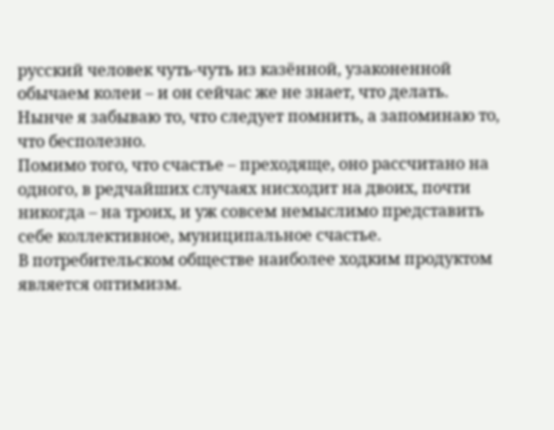русский человек чуть-чуть из казённой, узаконенной обычаем колеи – и он сейчас же не знает, что делать.
Нынче я забываю то, что следует помнить, а запоминаю то, что бесполезно.
Помимо того, что счастье – преходяще, оно рассчитано на одного, в редчайших случаях нисходит на двоих, почти никогда – на троих, и уж совсем немыслимо представить себе коллективное, муниципальное счастье.
В потребительском обществе наиболее ходким продуктом является оптимизм.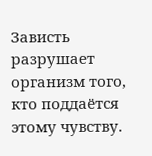Зависть разрушает организм того, кто поддаётся этому чувству.